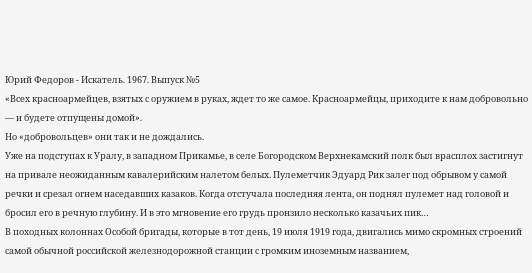Юрий Федоров - Искатель. 1967. Выпуск №5
«Всех красноармейцев, взятых с оружием в руках, ждет то же самое. Красноармейцы, приходите к нам добровольно — и будете отпущены домой».
Но «добровольцев» они так и не дождались.
Уже на подступах к Уралу, в западном Прикамье, в селе Богородском Верхнекамский полк был врасплох застигнут на привале неожиданным кавалерийским налетом белых. Пулеметчик Эдуард Рик залег под обрывом у самой речки и срезал огнем наседавших казаков. Когда отстучала последняя лента, он поднял пулемет над головой и бросил его в речную глубину. И в это мгновение его грудь пронзило несколько казачьих пик…
В походных колоннах Особой бригады, которые в тот день, 19 июля 1919 года, двигались мимо скромных строений самой обычной российской железнодорожной станции с громким иноземным названием,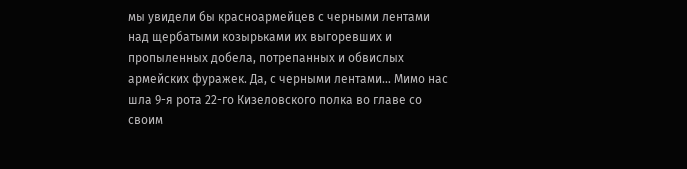мы увидели бы красноармейцев с черными лентами над щербатыми козырьками их выгоревших и пропыленных добела, потрепанных и обвислых армейских фуражек. Да, с черными лентами… Мимо нас шла 9-я рота 22-го Кизеловского полка во главе со своим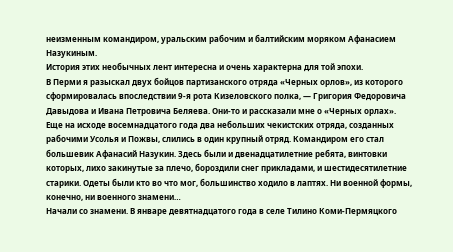неизменным командиром, уральским рабочим и балтийским моряком Афанасием Назукиным.
История этих необычных лент интересна и очень характерна для той эпохи.
В Перми я разыскал двух бойцов партизанского отряда «Черных орлов», из которого сформировалась впоследствии 9-я рота Кизеловского полка, — Григория Федоровича Давыдова и Ивана Петровича Беляева. Они-то и рассказали мне о «Черных орлах».
Еще на исходе восемнадцатого года два небольших чекистских отряда, созданных рабочими Усолья и Пожвы, слились в один крупный отряд. Командиром его стал большевик Афанасий Назукин. Здесь были и двенадцатилетние ребята, винтовки которых, лихо закинутые за плечо, бороздили снег прикладами, и шестидесятилетние старики. Одеты были кто во что мог, большинство ходило в лаптях. Ни военной формы, конечно, ни военного знамени…
Начали со знамени. В январе девятнадцатого года в селе Тилино Коми-Пермяцкого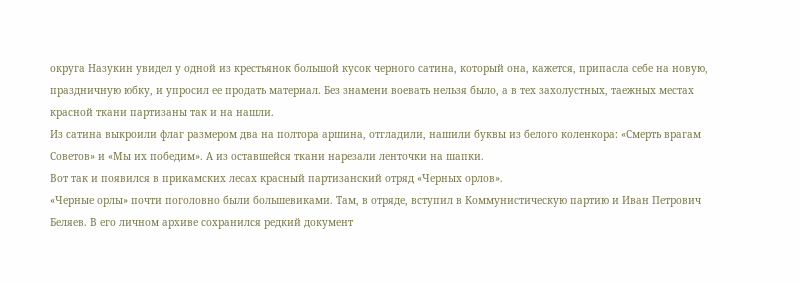округа Назукин увидел у одной из крестьянок большой кусок черного сатина, который она, кажется, припасла себе на новую, праздничную юбку, и упросил ее продать материал. Без знамени воевать нельзя было, а в тех захолустных, таежных местах красной ткани партизаны так и на нашли.
Из сатина выкроили флаг размером два на полтора аршина, отгладили, нашили буквы из белого коленкора: «Смерть врагам Советов» и «Мы их победим». А из оставшейся ткани нарезали ленточки на шапки.
Вот так и появился в прикамских лесах красный партизанский отряд «Черных орлов».
«Черные орлы» почти поголовно были большевиками. Там, в отряде, вступил в Коммунистическую партию и Иван Петрович Беляев. В его личном архиве сохранился редкий документ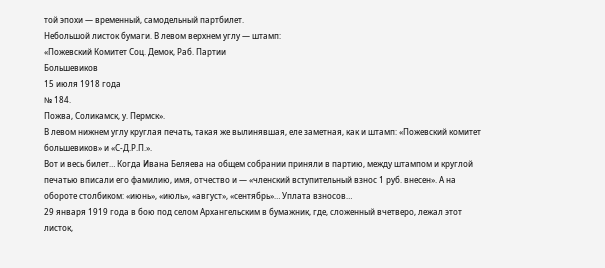той эпохи — временный, самодельный партбилет.
Небольшой листок бумаги. В левом верхнем углу — штамп:
«Пожевский Комитет Соц. Демок, Раб. Партии
Большевиков
15 июля 1918 года
№ 184.
Пожва, Соликамск, у. Пермск».
В левом нижнем углу круглая печать, такая же вылинявшая, еле заметная, как и штамп: «Пожевский комитет большевиков» и «С-Д.Р.П.».
Вот и весь билет… Когда Ивана Беляева на общем собрании приняли в партию, между штампом и круглой печатью вписали его фамилию, имя, отчество и — «членский вступительный взнос 1 руб. внесен». А на обороте столбиком: «июнь», «июль», «август», «сентябрь»… Уплата взносов…
29 января 1919 года в бою под селом Архангельским в бумажник, где, сложенный вчетверо, лежал этот листок,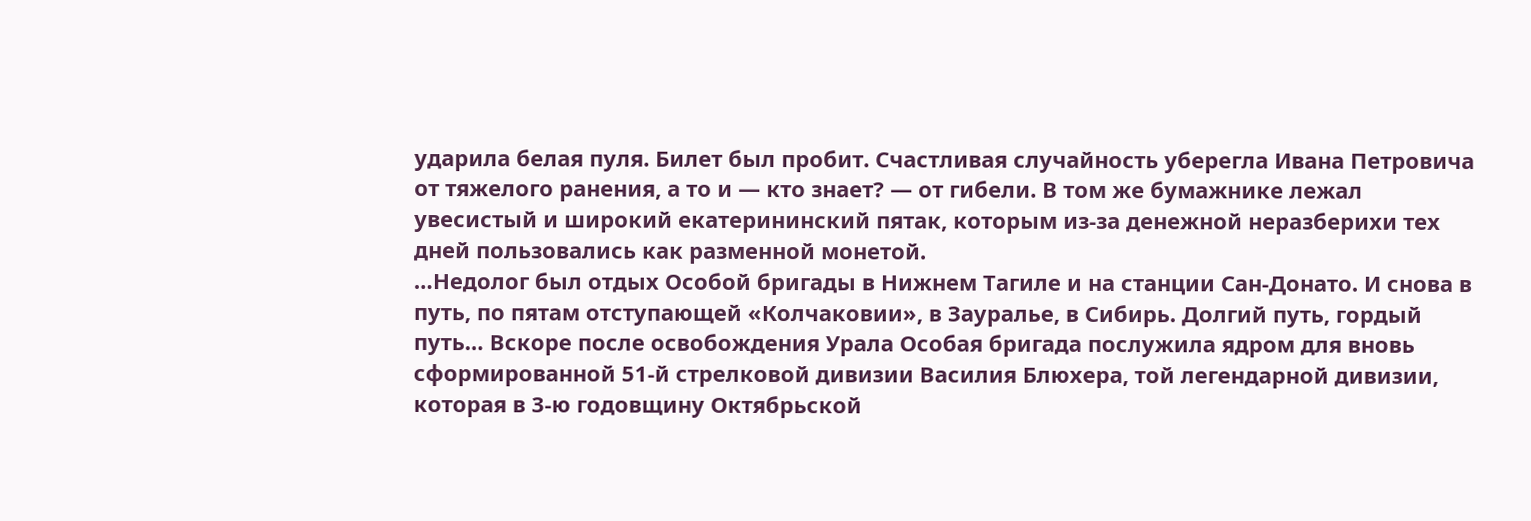ударила белая пуля. Билет был пробит. Счастливая случайность уберегла Ивана Петровича от тяжелого ранения, а то и — кто знает? — от гибели. В том же бумажнике лежал увесистый и широкий екатерининский пятак, которым из-за денежной неразберихи тех дней пользовались как разменной монетой.
…Недолог был отдых Особой бригады в Нижнем Тагиле и на станции Сан-Донато. И снова в путь, по пятам отступающей «Колчаковии», в Зауралье, в Сибирь. Долгий путь, гордый путь… Вскоре после освобождения Урала Особая бригада послужила ядром для вновь сформированной 51-й стрелковой дивизии Василия Блюхера, той легендарной дивизии, которая в 3-ю годовщину Октябрьской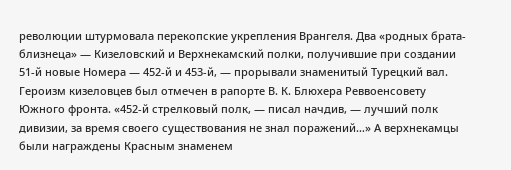революции штурмовала перекопские укрепления Врангеля. Два «родных брата-близнеца» — Кизеловский и Верхнекамский полки, получившие при создании 51-й новые Номера — 452-й и 453-й, — прорывали знаменитый Турецкий вал. Героизм кизеловцев был отмечен в рапорте В. К. Блюхера Реввоенсовету Южного фронта. «452-й стрелковый полк, — писал начдив, — лучший полк дивизии, за время своего существования не знал поражений…» А верхнекамцы были награждены Красным знаменем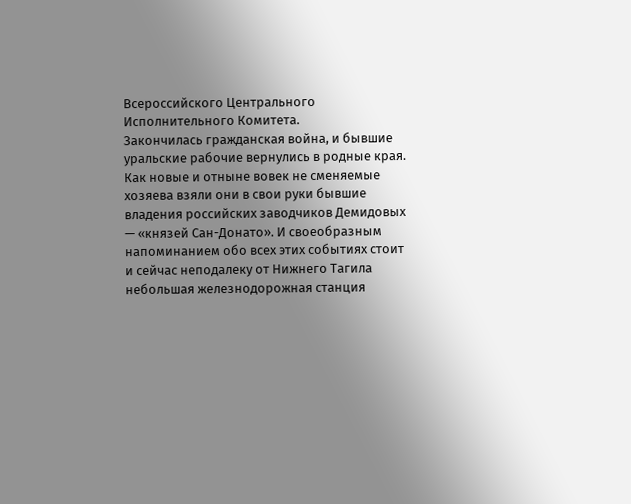Всероссийского Центрального Исполнительного Комитета.
Закончилась гражданская война, и бывшие уральские рабочие вернулись в родные края. Как новые и отныне вовек не сменяемые хозяева взяли они в свои руки бывшие владения российских заводчиков Демидовых — «князей Сан-Донато». И своеобразным напоминанием обо всех этих событиях стоит и сейчас неподалеку от Нижнего Тагила небольшая железнодорожная станция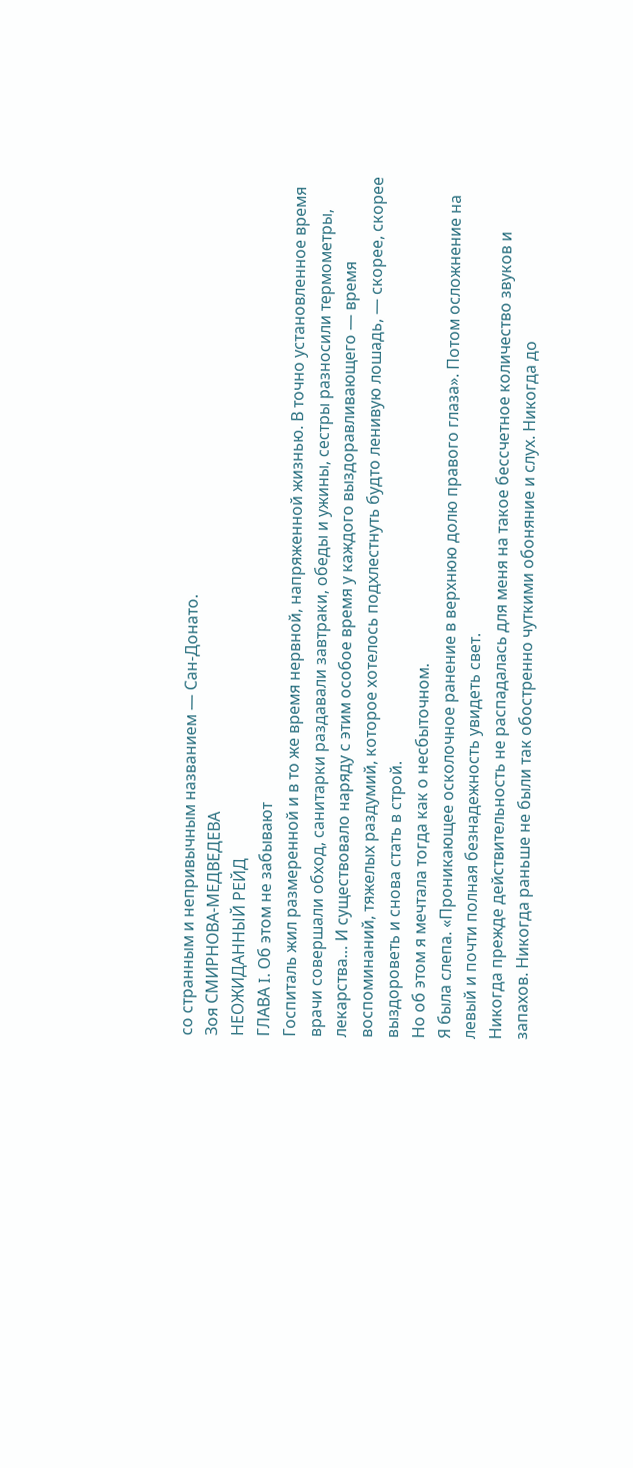со странным и непривычным названием — Сан-Донато.
Зоя СМИРНОВА-МЕДВЕДЕВА
НЕОЖИДАННЫЙ РЕЙД
ГЛАВА I. Об этом не забывают
Госпиталь жил размеренной и в то же время нервной, напряженной жизнью. В точно установленное время врачи совершали обход, санитарки раздавали завтраки, обеды и ужины, сестры разносили термометры, лекарства… И существовало наряду с этим особое время у каждого выздоравливающего — время воспоминаний, тяжелых раздумий, которое хотелось подхлестнуть будто ленивую лошадь, — скорее, скорее выздороветь и снова стать в строй.
Но об этом я мечтала тогда как о несбыточном.
Я была слепа. «Проникающее осколочное ранение в верхнюю долю правого глаза». Потом осложнение на левый и почти полная безнадежность увидеть свет.
Никогда прежде действительность не распадалась для меня на такое бессчетное количество звуков и запахов. Никогда раньше не были так обостренно чуткими обоняние и слух. Никогда до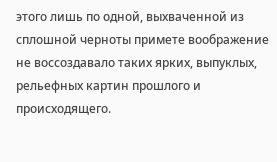этого лишь по одной, выхваченной из сплошной черноты примете воображение не воссоздавало таких ярких, выпуклых, рельефных картин прошлого и происходящего.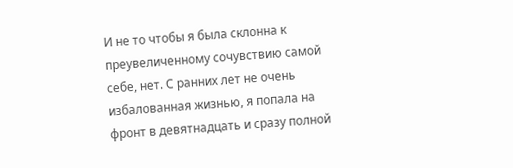И не то чтобы я была склонна к преувеличенному сочувствию самой себе, нет. С ранних лет не очень избалованная жизнью, я попала на фронт в девятнадцать и сразу полной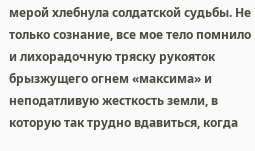мерой хлебнула солдатской судьбы. Не только сознание, все мое тело помнило и лихорадочную тряску рукояток брызжущего огнем «максима» и неподатливую жесткость земли, в которую так трудно вдавиться, когда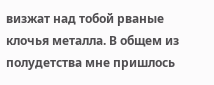визжат над тобой рваные клочья металла. В общем из полудетства мне пришлось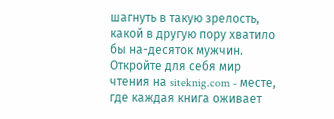шагнуть в такую зрелость, какой в другую пору хватило бы на-десяток мужчин.
Откройте для себя мир чтения на siteknig.com - месте, где каждая книга оживает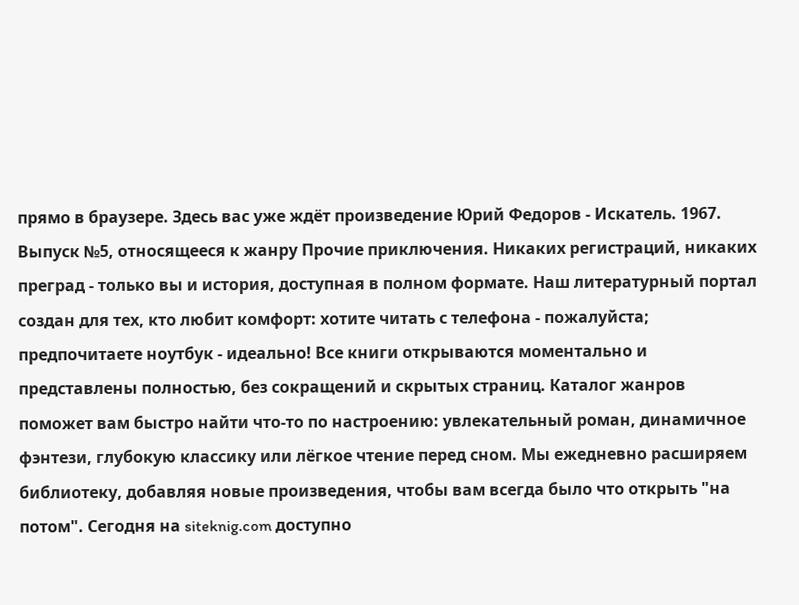прямо в браузере. Здесь вас уже ждёт произведение Юрий Федоров - Искатель. 1967. Выпуск №5, относящееся к жанру Прочие приключения. Никаких регистраций, никаких преград - только вы и история, доступная в полном формате. Наш литературный портал создан для тех, кто любит комфорт: хотите читать с телефона - пожалуйста; предпочитаете ноутбук - идеально! Все книги открываются моментально и представлены полностью, без сокращений и скрытых страниц. Каталог жанров поможет вам быстро найти что-то по настроению: увлекательный роман, динамичное фэнтези, глубокую классику или лёгкое чтение перед сном. Мы ежедневно расширяем библиотеку, добавляя новые произведения, чтобы вам всегда было что открыть "на потом". Сегодня на siteknig.com доступно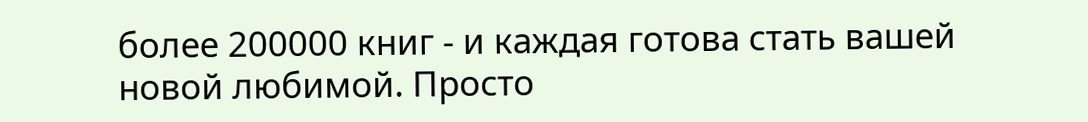более 200000 книг - и каждая готова стать вашей новой любимой. Просто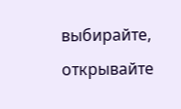выбирайте, открывайте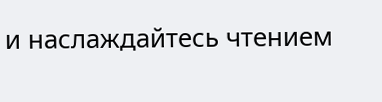и наслаждайтесь чтением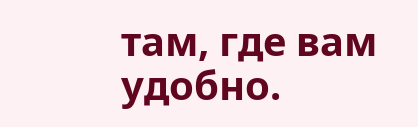там, где вам удобно.